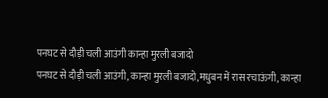पनघट से दौड़ी चली आउंगी कान्हा मुरली बजादो
पनघट से दौड़ी चली आउंगी, कान्हा मुरली बजादो,मधुबन में रास रचाऊंगी, कान्हा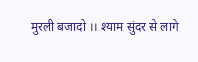मुरली बजादो ।। श्याम सुंदर से लागे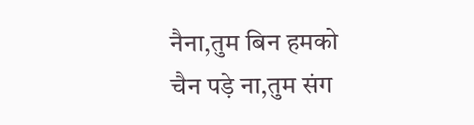नैना,तुम बिन हमको चैन पड़े ना,तुम संग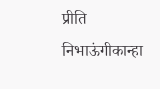प्रीति निभाऊंगीकान्हा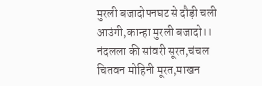मुरली बजादोपनघट से दौड़ी चली आउंगी,कान्हा मुरली बजादो।। नंदलला की सांवरी सूरत,चंचल चितवन मोहिनी मूरत,माखन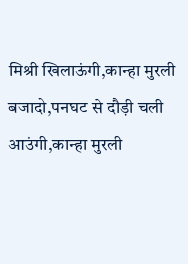मिश्री खिलाऊंगी,कान्हा मुरली बजादो,पनघट से दौड़ी चली आउंगी,कान्हा मुरली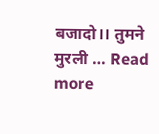बजादो।। तुमने मुरली … Read more